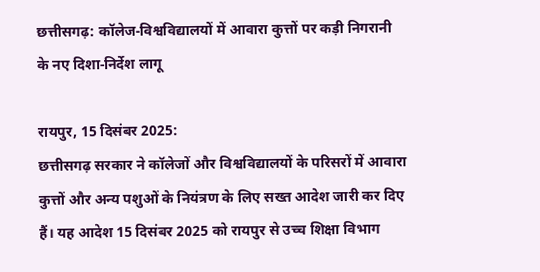छत्तीसगढ़: कॉलेज‑विश्वविद्यालयों में आवारा कुत्तों पर कड़ी निगरानी के नए दिशा‑निर्देश लागू

रायपुर, 15 दिसंबर 2025:
छत्तीसगढ़ सरकार ने कॉलेजों और विश्वविद्यालयों के परिसरों में आवारा कुत्तों और अन्य पशुओं के नियंत्रण के लिए सख्त आदेश जारी कर दिए हैं। यह आदेश 15 दिसंबर 2025 को रायपुर से उच्च शिक्षा विभाग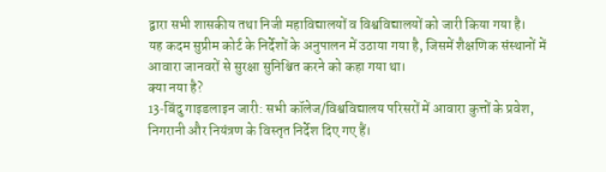द्वारा सभी शासकीय तथा निजी महाविद्यालयों व विश्वविद्यालयों को जारी किया गया है।
यह कदम सुप्रीम कोर्ट के निर्देशों के अनुपालन में उठाया गया है, जिसमें शैक्षणिक संस्थानों में आवारा जानवरों से सुरक्षा सुनिश्चित करने को कहा गया था।
क्या नया है?
13‑बिंदु गाइडलाइन जारी: सभी कॉलेज/विश्वविद्यालय परिसरों में आवारा कुत्तों के प्रवेश, निगरानी और नियंत्रण के विस्तृत निर्देश दिए गए हैं।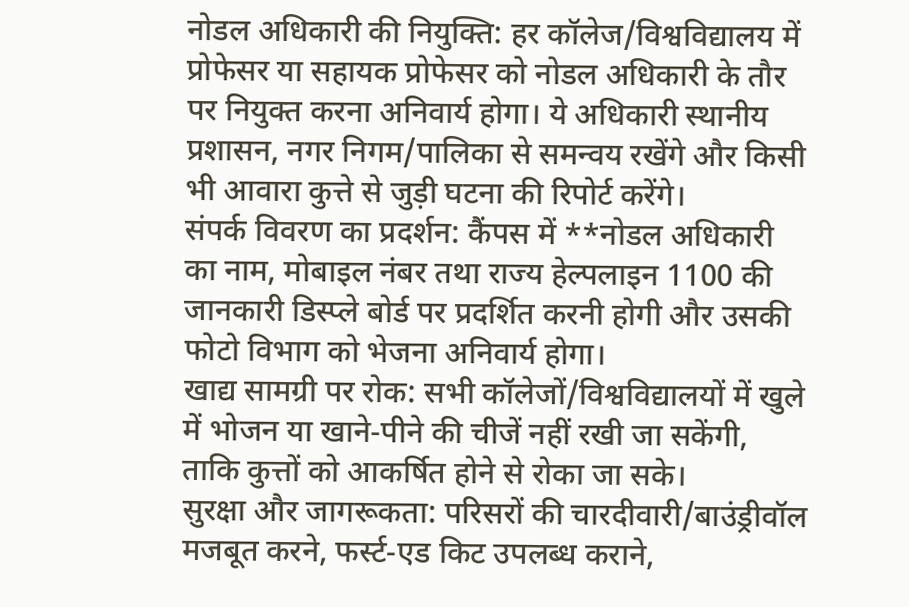नोडल अधिकारी की नियुक्ति: हर कॉलेज/विश्वविद्यालय में प्रोफेसर या सहायक प्रोफेसर को नोडल अधिकारी के तौर पर नियुक्त करना अनिवार्य होगा। ये अधिकारी स्थानीय प्रशासन, नगर निगम/पालिका से समन्वय रखेंगे और किसी भी आवारा कुत्ते से जुड़ी घटना की रिपोर्ट करेंगे।
संपर्क विवरण का प्रदर्शन: कैंपस में **नोडल अधिकारी का नाम, मोबाइल नंबर तथा राज्य हेल्पलाइन 1100 की जानकारी डिस्प्ले बोर्ड पर प्रदर्शित करनी होगी और उसकी फोटो विभाग को भेजना अनिवार्य होगा।
खाद्य सामग्री पर रोक: सभी कॉलेजों/विश्वविद्यालयों में खुले में भोजन या खाने‑पीने की चीजें नहीं रखी जा सकेंगी, ताकि कुत्तों को आकर्षित होने से रोका जा सके।
सुरक्षा और जागरूकता: परिसरों की चारदीवारी/बाउंड्रीवॉल मजबूत करने, फर्स्ट‑एड किट उपलब्ध कराने,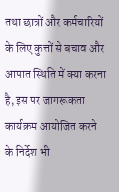तथा छात्रों और कर्मचारियों के लिए कुत्तों से बचाव और आपात स्थिति में क्या करना है, इस पर जागरूकता कार्यक्रम आयोजित करने के निर्देश भी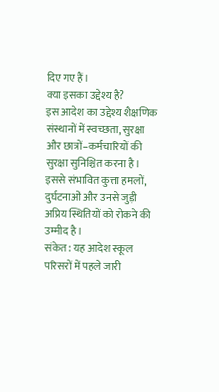दिए गए हैं।
क्या इसका उद्देश्य है?
इस आदेश का उद्देश्य शैक्षणिक संस्थानों में स्वच्छता, सुरक्षा और छात्रों–कर्मचारियों की सुरक्षा सुनिश्चित करना है। इससे संभावित कुत्ता हमलों, दुर्घटनाओं और उनसे जुड़ी अप्रिय स्थितियों को रोकने की उम्मीद है।
संकेत: यह आदेश स्कूल परिसरों में पहले जारी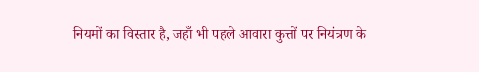नियमों का विस्तार है, जहाँ भी पहले आवारा कुत्तों पर नियंत्रण के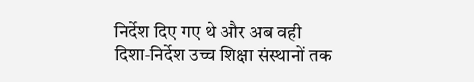निर्देश दिए गए थे और अब वही दिशा‑निर्देश उच्च शिक्षा संस्थानों तक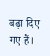बढ़ा दिए गए हैं।